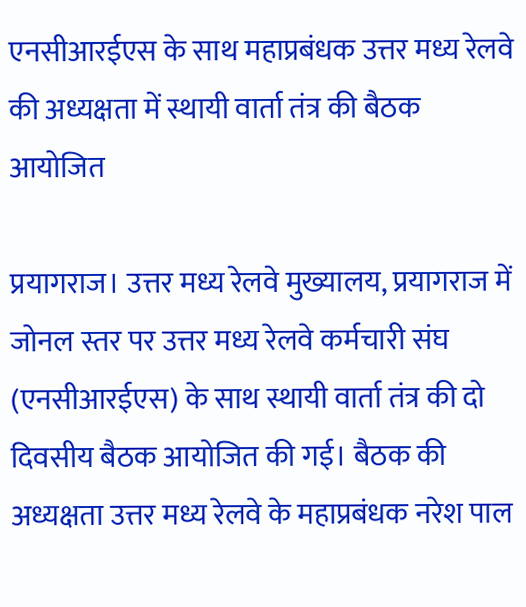एनसीआरईएस के साथ महाप्रबंधक उत्तर मध्य रेलवे की अध्यक्षता में स्थायी वार्ता तंत्र की बैठक आयोजित

प्रयागराज। उत्तर मध्य रेलवे मुख्यालय, प्रयागराज में जोनल स्तर पर उत्तर मध्य रेलवे कर्मचारी संघ (एनसीआरईएस) के साथ स्थायी वार्ता तंत्र की दो दिवसीय बैठक आयोजित की गई। बैठक की अध्यक्षता उत्तर मध्य रेलवे के महाप्रबंधक नरेश पाल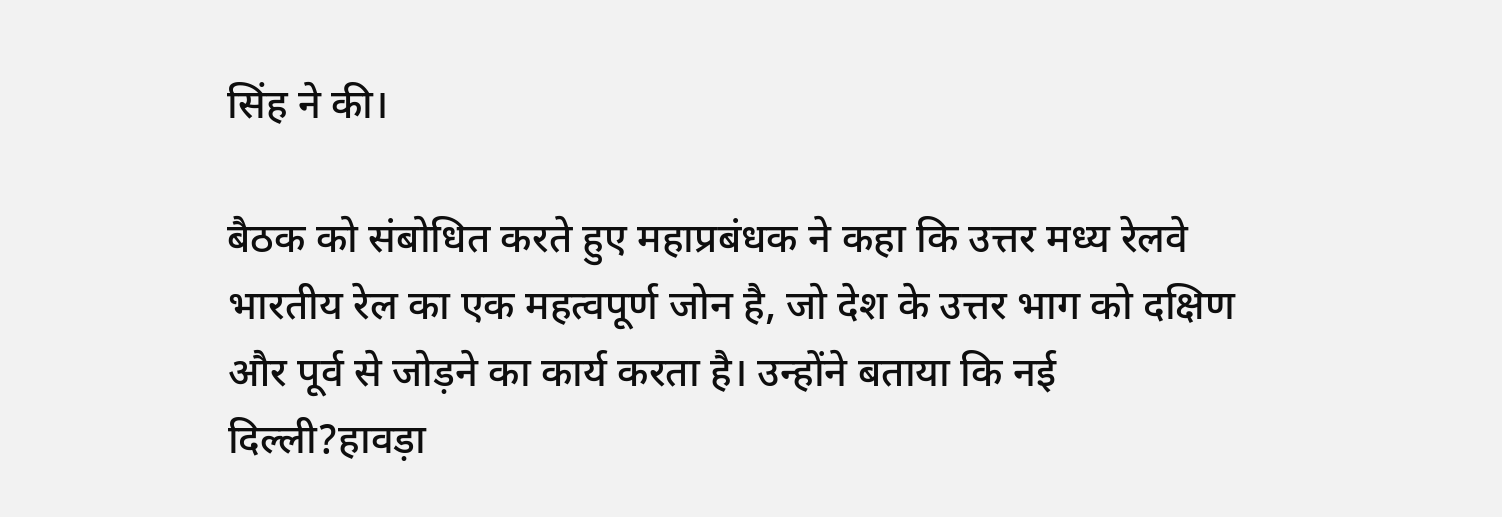सिंह ने की।

बैठक को संबोधित करते हुए महाप्रबंधक ने कहा कि उत्तर मध्य रेलवे भारतीय रेल का एक महत्वपूर्ण जोन है, जो देश के उत्तर भाग को दक्षिण और पूर्व से जोड़ने का कार्य करता है। उन्होंने बताया कि नई दिल्ली?हावड़ा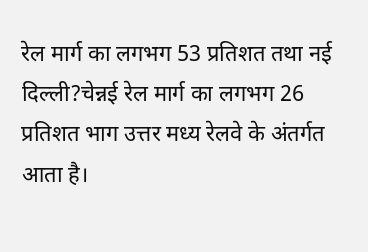रेल मार्ग का लगभग 53 प्रतिशत तथा नई दिल्ली?चेन्नई रेल मार्ग का लगभग 26 प्रतिशत भाग उत्तर मध्य रेलवे के अंतर्गत आता है।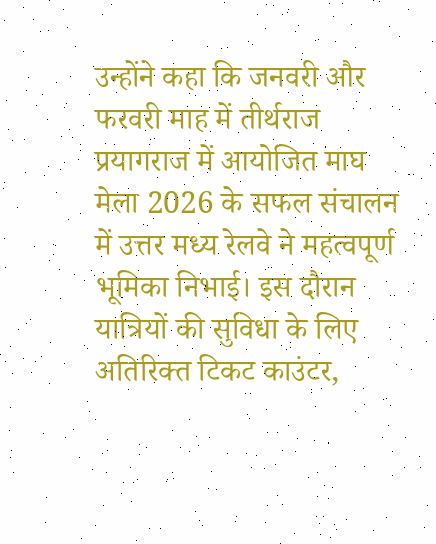उन्होंने कहा कि जनवरी और फरवरी माह में तीर्थराज प्रयागराज में आयोजित माघ मेला 2026 के सफल संचालन में उत्तर मध्य रेलवे ने महत्वपूर्ण भूमिका निभाई। इस दौरान यात्रियों की सुविधा के लिए अतिरिक्त टिकट काउंटर,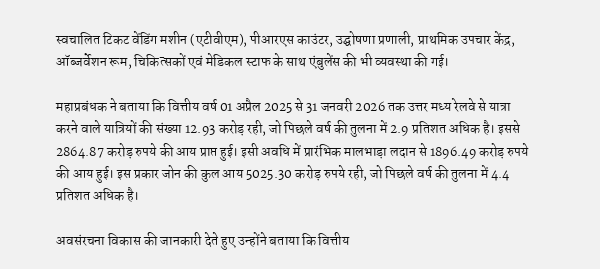स्वचालित टिकट वेंडिंग मशीन (एटीवीएम), पीआरएस काउंटर, उद्घोषणा प्रणाली, प्राथमिक उपचार केंद्र, ऑब्जर्वेशन रूम, चिकित्सकों एवं मेडिकल स्टाफ के साथ एंबुलेंस की भी व्यवस्था की गई।

महाप्रबंधक ने बताया कि वित्तीय वर्ष 01 अप्रैल 2025 से 31 जनवरी 2026 तक उत्तर मध्य रेलवे से यात्रा करने वाले यात्रियों की संख्या 12.93 करोड़ रही, जो पिछले वर्ष की तुलना में 2.9 प्रतिशत अधिक है। इससे 2864.87 करोड़ रुपये की आय प्राप्त हुई। इसी अवधि में प्रारंभिक मालभाड़ा लदान से 1896.49 करोड़ रुपये की आय हुई। इस प्रकार जोन की कुल आय 5025.30 करोड़ रुपये रही, जो पिछले वर्ष की तुलना में 4.4 प्रतिशत अधिक है।

अवसंरचना विकास की जानकारी देते हुए उन्होंने बताया कि वित्तीय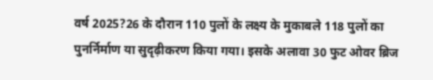वर्ष 2025?26 के दौरान 110 पुलों के लक्ष्य के मुकाबले 118 पुलों का पुनर्निर्माण या सुदृढ़ीकरण किया गया। इसके अलावा 30 फुट ओवर ब्रिज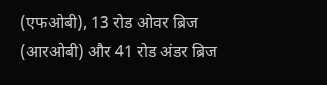(एफओबी), 13 रोड ओवर ब्रिज (आरओबी) और 41 रोड अंडर ब्रिज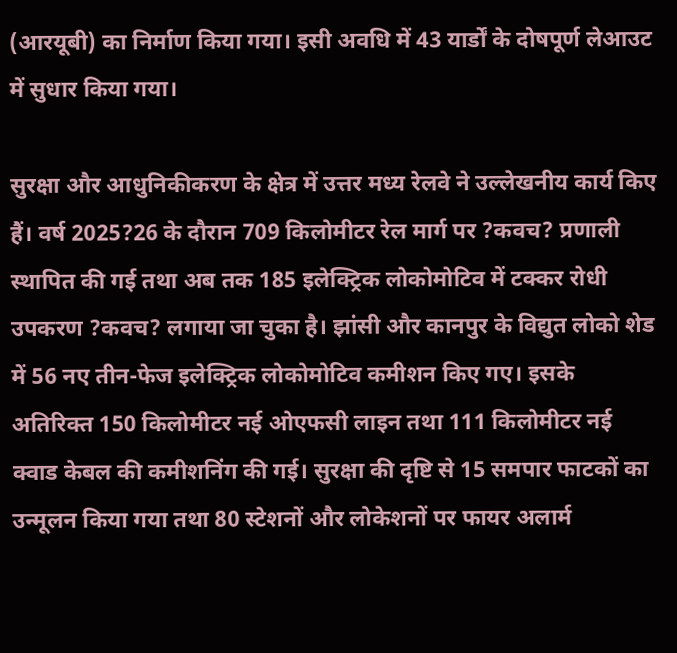(आरयूबी) का निर्माण किया गया। इसी अवधि में 43 यार्डों के दोषपूर्ण लेआउट में सुधार किया गया।

सुरक्षा और आधुनिकीकरण के क्षेत्र में उत्तर मध्य रेलवे ने उल्लेखनीय कार्य किए हैं। वर्ष 2025?26 के दौरान 709 किलोमीटर रेल मार्ग पर ?कवच? प्रणाली स्थापित की गई तथा अब तक 185 इलेक्ट्रिक लोकोमोटिव में टक्कर रोधी उपकरण ?कवच? लगाया जा चुका है। झांसी और कानपुर के विद्युत लोको शेड में 56 नए तीन-फेज इलेक्ट्रिक लोकोमोटिव कमीशन किए गए। इसके अतिरिक्त 150 किलोमीटर नई ओएफसी लाइन तथा 111 किलोमीटर नई क्वाड केबल की कमीशनिंग की गई। सुरक्षा की दृष्टि से 15 समपार फाटकों का उन्मूलन किया गया तथा 80 स्टेशनों और लोकेशनों पर फायर अलार्म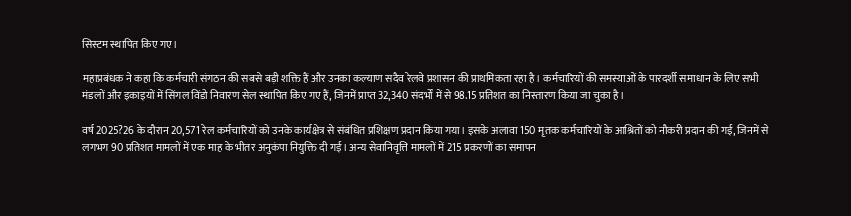सिस्टम स्थापित किए गए।

महाप्रबंधक ने कहा कि कर्मचारी संगठन की सबसे बड़ी शक्ति हैं और उनका कल्याण सदैव रेलवे प्रशासन की प्राथमिकता रहा है। कर्मचारियों की समस्याओं के पारदर्शी समाधान के लिए सभी मंडलों और इकाइयों में सिंगल विंडो निवारण सेल स्थापित किए गए हैं, जिनमें प्राप्त 32,340 संदर्भों में से 98.15 प्रतिशत का निस्तारण किया जा चुका है।

वर्ष 2025?26 के दौरान 20,571 रेल कर्मचारियों को उनके कार्यक्षेत्र से संबंधित प्रशिक्षण प्रदान किया गया। इसके अलावा 150 मृतक कर्मचारियों के आश्रितों को नौकरी प्रदान की गई, जिनमें से लगभग 90 प्रतिशत मामलों में एक माह के भीतर अनुकंपा नियुक्ति दी गई। अन्य सेवानिवृत्ति मामलों में 215 प्रकरणों का समापन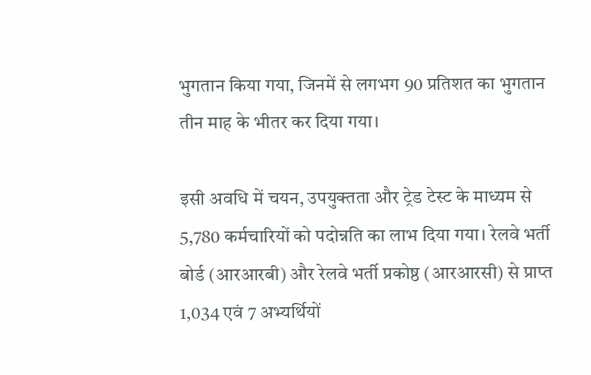भुगतान किया गया, जिनमें से लगभग 90 प्रतिशत का भुगतान तीन माह के भीतर कर दिया गया।

इसी अवधि में चयन, उपयुक्तता और ट्रेड टेस्ट के माध्यम से 5,780 कर्मचारियों को पदोन्नति का लाभ दिया गया। रेलवे भर्ती बोर्ड (आरआरबी) और रेलवे भर्ती प्रकोष्ठ (आरआरसी) से प्राप्त 1,034 एवं 7 अभ्यर्थियों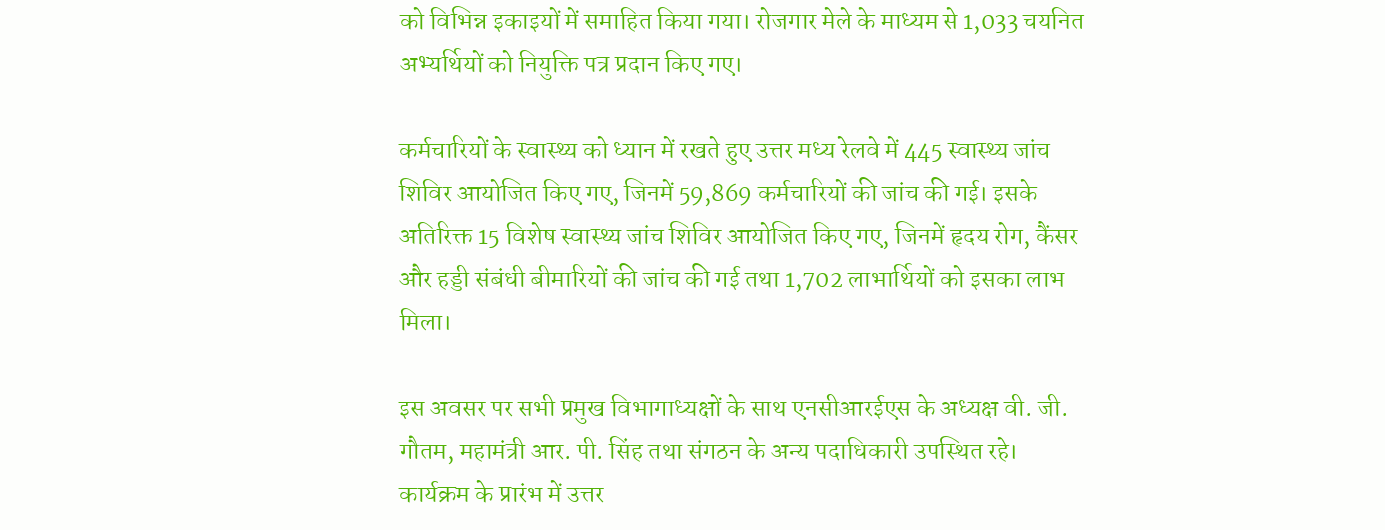को विभिन्न इकाइयों में समाहित किया गया। रोजगार मेले के माध्यम से 1,033 चयनित अभ्यर्थियों को नियुक्ति पत्र प्रदान किए गए।

कर्मचारियों के स्वास्थ्य को ध्यान में रखते हुए उत्तर मध्य रेलवे में 445 स्वास्थ्य जांच शिविर आयोजित किए गए, जिनमें 59,869 कर्मचारियों की जांच की गई। इसके अतिरिक्त 15 विशेष स्वास्थ्य जांच शिविर आयोजित किए गए, जिनमें हृदय रोग, कैंसर और हड्डी संबंधी बीमारियों की जांच की गई तथा 1,702 लाभार्थियों को इसका लाभ मिला।

इस अवसर पर सभी प्रमुख विभागाध्यक्षों के साथ एनसीआरईएस के अध्यक्ष वी. जी. गौतम, महामंत्री आर. पी. सिंह तथा संगठन के अन्य पदाधिकारी उपस्थित रहे। कार्यक्रम के प्रारंभ में उत्तर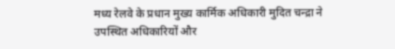मध्य रेलवे के प्रधान मुख्य कार्मिक अधिकारी मुदित चन्द्रा ने उपस्थित अधिकारियों और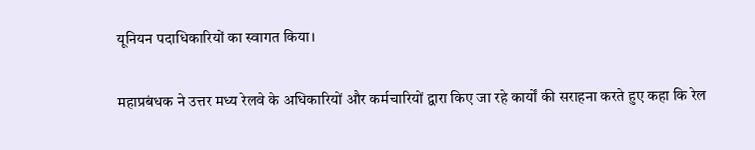यूनियन पदाधिकारियों का स्वागत किया।

महाप्रबंधक ने उत्तर मध्य रेलवे के अधिकारियों और कर्मचारियों द्वारा किए जा रहे कार्यों की सराहना करते हुए कहा कि रेल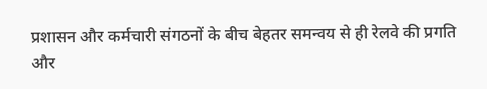प्रशासन और कर्मचारी संगठनों के बीच बेहतर समन्वय से ही रेलवे की प्रगति और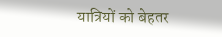यात्रियों को बेहतर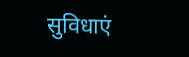सुविधाएं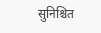सुनिश्चित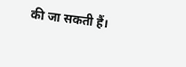की जा सकती हैं।